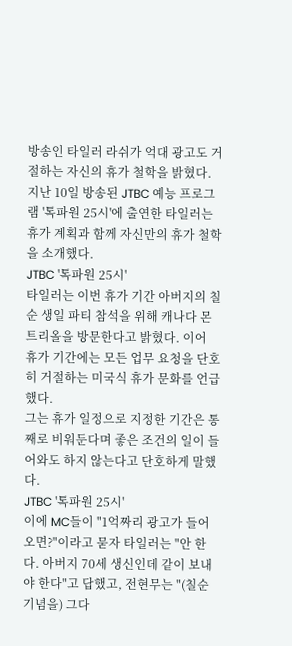방송인 타일러 라쉬가 억대 광고도 거절하는 자신의 휴가 철학을 밝혔다.
지난 10일 방송된 JTBC 예능 프로그램 '톡파원 25시'에 출연한 타일러는 휴가 계획과 함께 자신만의 휴가 철학을 소개했다.
JTBC '톡파원 25시'
타일러는 이번 휴가 기간 아버지의 칠순 생일 파티 참석을 위해 캐나다 몬트리올을 방문한다고 밝혔다. 이어 휴가 기간에는 모든 업무 요청을 단호히 거절하는 미국식 휴가 문화를 언급했다.
그는 휴가 일정으로 지정한 기간은 통째로 비워둔다며 좋은 조건의 일이 들어와도 하지 않는다고 단호하게 말했다.
JTBC '톡파원 25시'
이에 MC들이 "1억짜리 광고가 들어오면?"이라고 묻자 타일러는 "안 한다. 아버지 70세 생신인데 같이 보내야 한다"고 답했고, 전현무는 "(칠순 기념을) 그다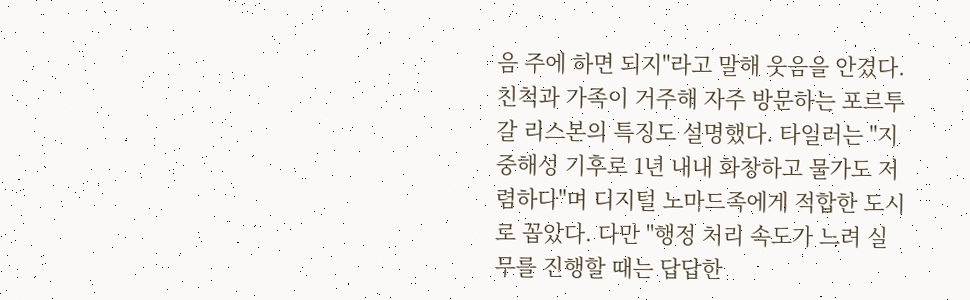음 주에 하면 되지"라고 말해 웃음을 안겼다.
친척과 가족이 거주해 자주 방문하는 포르투갈 리스본의 특징도 설명했다. 타일러는 "지중해성 기후로 1년 내내 화창하고 물가도 저렴하다"며 디지털 노마드족에게 적합한 도시로 꼽았다. 다만 "행정 처리 속도가 느려 실무를 진행할 때는 답답한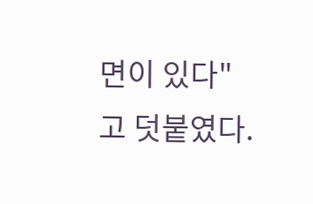면이 있다"고 덧붙였다.